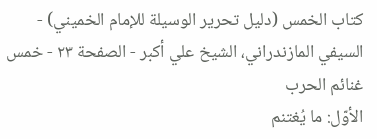كتاب الخمس (دليل تحرير الوسيلة للإمام الخميني) - السيفي المازندراني، الشيخ علي أكبر - الصفحة ٢٣ - خمس غنائم الحرب
الأوّل: ما يُغتنم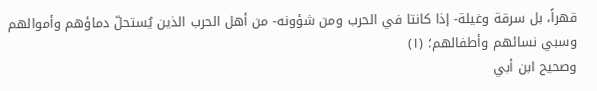قهراً، بل سرقة وغيلة- إذا كانتا في الحرب ومن شؤونه- من أهل الحرب الذين يُستحلّ دماؤهم وأموالهم وسبي نسائهم وأطفالهم؛ (١)
وصحيح ابن أبي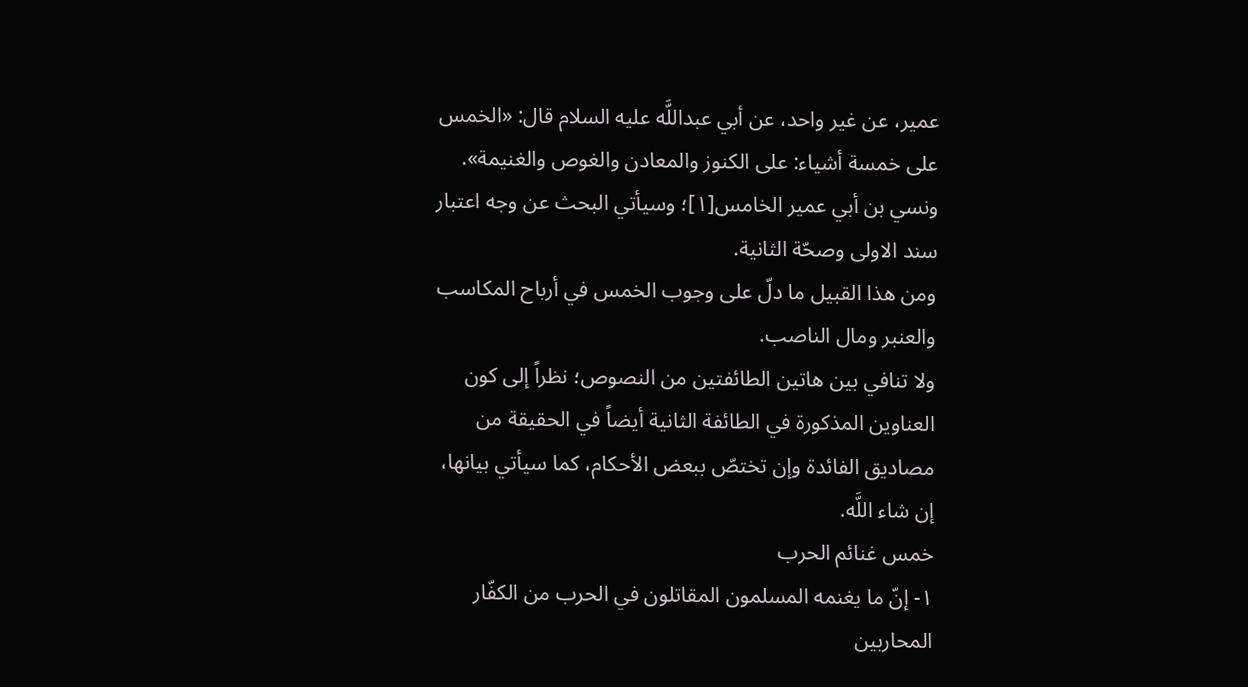عمير، عن غير واحد، عن أبي عبداللَّه عليه السلام قال: «الخمس على خمسة أشياء: على الكنوز والمعادن والغوص والغنيمة». ونسي بن أبي عمير الخامس[١]؛ وسيأتي البحث عن وجه اعتبار سند الاولى وصحّة الثانية.
ومن هذا القبيل ما دلّ على وجوب الخمس في أرباح المكاسب والعنبر ومال الناصب.
ولا تنافي بين هاتين الطائفتين من النصوص؛ نظراً إلى كون العناوين المذكورة في الطائفة الثانية أيضاً في الحقيقة من مصاديق الفائدة وإن تختصّ ببعض الأحكام، كما سيأتي بيانها، إن شاء اللَّه.
خمس غنائم الحرب
١- إنّ ما يغنمه المسلمون المقاتلون في الحرب من الكفّار المحاربين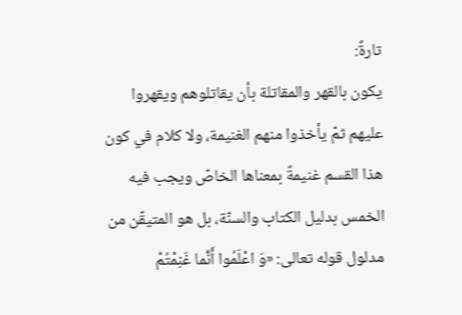تارةً:
يكون بالقهر والمقاتلة بأن يقاتلوهم ويقهروا عليهم ثمّ يأخذوا منهم الغنيمة، ولا كلام في كون هذا القسم غنيمةً بمعناها الخاصّ ويجب فيه الخمس بدليل الكتاب والسنّة، بل هو المتيقّن من مدلول قوله تعالى: «وَ اعْلَمُوا أَنَّما غَنِمْتُمْ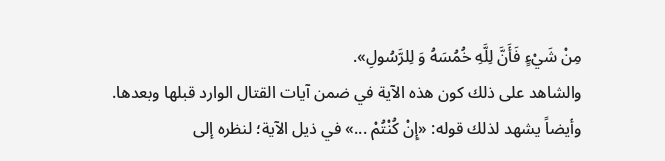مِنْ شَيْءٍ فَأَنَّ لِلَّهِ خُمُسَهُ وَ لِلرَّسُولِ».
والشاهد على ذلك كون هذه الآية في ضمن آيات القتال الوارد قبلها وبعدها.
وأيضاً يشهد لذلك قوله: «إِنْ كُنْتُمْ ...» في ذيل الآية؛ لنظره إلى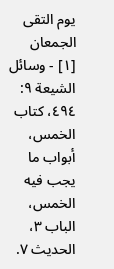يوم التقى الجمعان
[١] - وسائل الشيعة ٩: ٤٩٤، كتاب الخمس، أبواب ما يجب فيه الخمس، الباب ٣، الحديث ٧.